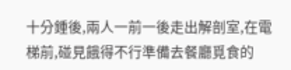十分鍾後,兩人一前一後走出解剖室,在電梯前,碰見餓得不行準備去餐廳覓食的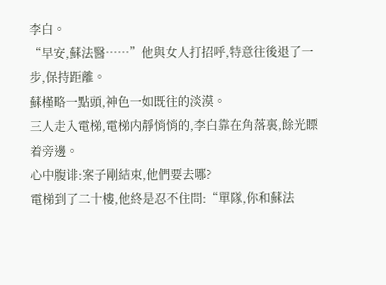李白。
“早安,蘇法醫……”他與女人打招呼,特意往後退了一步,保持距離。
蘇槿略一點頭,神色一如既往的淡漠。
三人走入電梯,電梯内靜悄悄的,李白靠在角落裏,餘光瞟着旁邊。
心中腹诽:案子剛結束,他們要去哪?
電梯到了二十樓,他終是忍不住問:“單隊,你和蘇法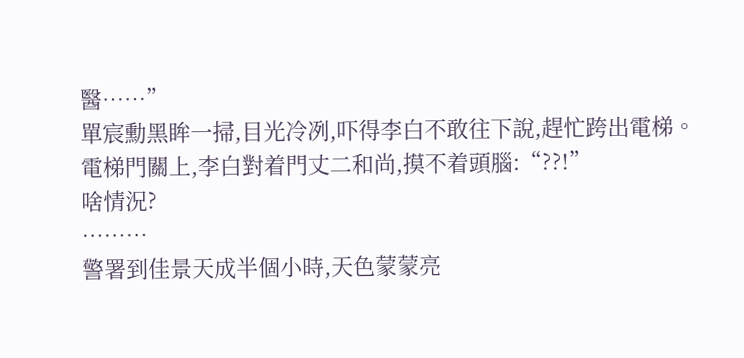醫……”
單宸勳黑眸一掃,目光冷冽,吓得李白不敢往下說,趕忙跨出電梯。
電梯門關上,李白對着門丈二和尚,摸不着頭腦:“??!”
啥情況?
………
警署到佳景天成半個小時,天色蒙蒙亮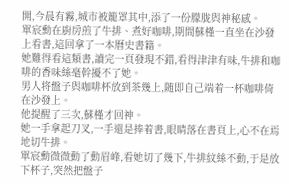開,今晨有霧,城市被籠罩其中,添了一份朦胧與神秘感。
單宸勳在廚房煎了牛排、煮好咖啡,期間蘇槿一直坐在沙發上看書,這回拿了一本曆史書籍。
她難得看這類書,讀完一頁發現不錯,看得津津有味,牛排和咖啡的香味絲毫幹擾不了她。
男人将盤子與咖啡杯放到茶幾上,随即自己端着一杯咖啡倚在沙發上。
他提醒了三次,蘇槿才回神。
她一手拿起刀叉,一手還是捧着書,眼睛落在書頁上,心不在焉地切牛排。
單宸勳微微動了動眉峰,看她切了幾下,牛排紋絲不動,于是放下杯子,突然把盤子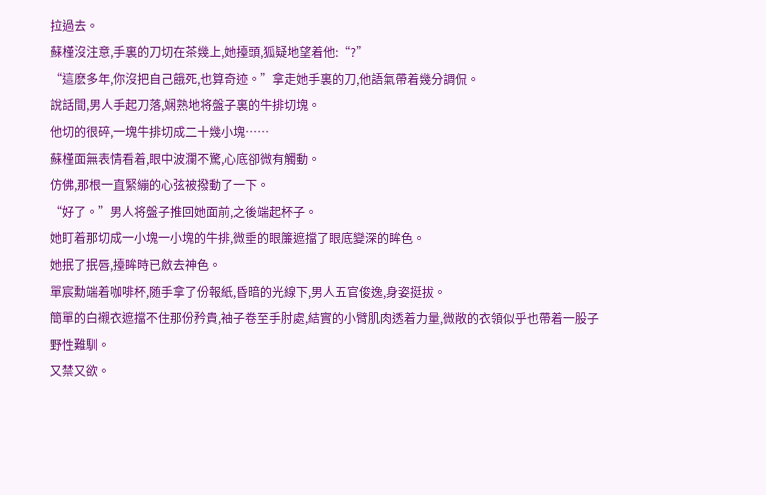拉過去。
蘇槿沒注意,手裏的刀切在茶幾上,她擡頭,狐疑地望着他:“?”
“這麽多年,你沒把自己餓死,也算奇迹。”拿走她手裏的刀,他語氣帶着幾分調侃。
說話間,男人手起刀落,娴熟地将盤子裏的牛排切塊。
他切的很碎,一塊牛排切成二十幾小塊……
蘇槿面無表情看着,眼中波瀾不驚,心底卻微有觸動。
仿佛,那根一直緊繃的心弦被撥動了一下。
“好了。”男人将盤子推回她面前,之後端起杯子。
她盯着那切成一小塊一小塊的牛排,微垂的眼簾遮擋了眼底變深的眸色。
她抿了抿唇,擡眸時已斂去神色。
單宸勳端着咖啡杯,随手拿了份報紙,昏暗的光線下,男人五官俊逸,身姿挺拔。
簡單的白襯衣遮擋不住那份矜貴,袖子卷至手肘處,結實的小臂肌肉透着力量,微敞的衣領似乎也帶着一股子野性難馴。
又禁又欲。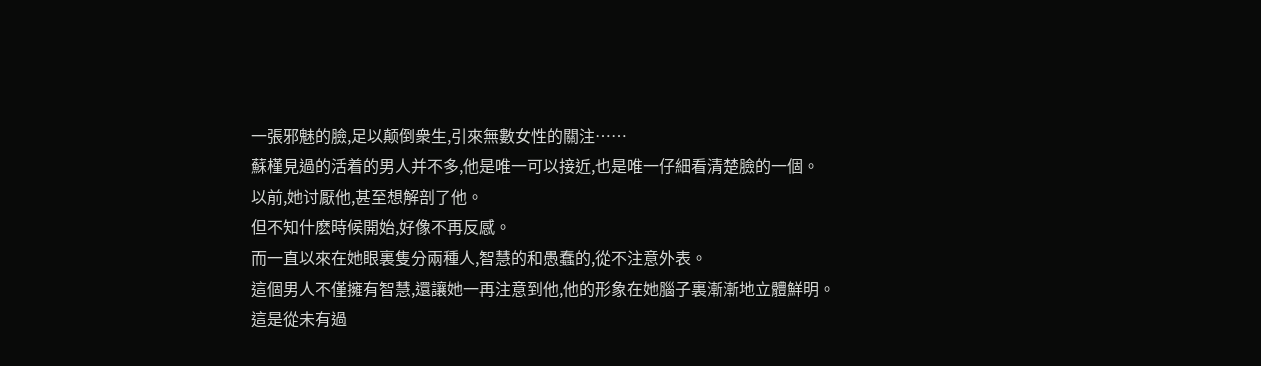一張邪魅的臉,足以颠倒衆生,引來無數女性的關注……
蘇槿見過的活着的男人并不多,他是唯一可以接近,也是唯一仔細看清楚臉的一個。
以前,她讨厭他,甚至想解剖了他。
但不知什麽時候開始,好像不再反感。
而一直以來在她眼裏隻分兩種人,智慧的和愚蠢的,從不注意外表。
這個男人不僅擁有智慧,還讓她一再注意到他,他的形象在她腦子裏漸漸地立體鮮明。
這是從未有過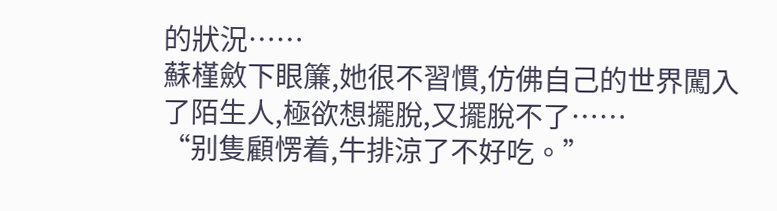的狀況……
蘇槿斂下眼簾,她很不習慣,仿佛自己的世界闖入了陌生人,極欲想擺脫,又擺脫不了……
“别隻顧愣着,牛排涼了不好吃。”